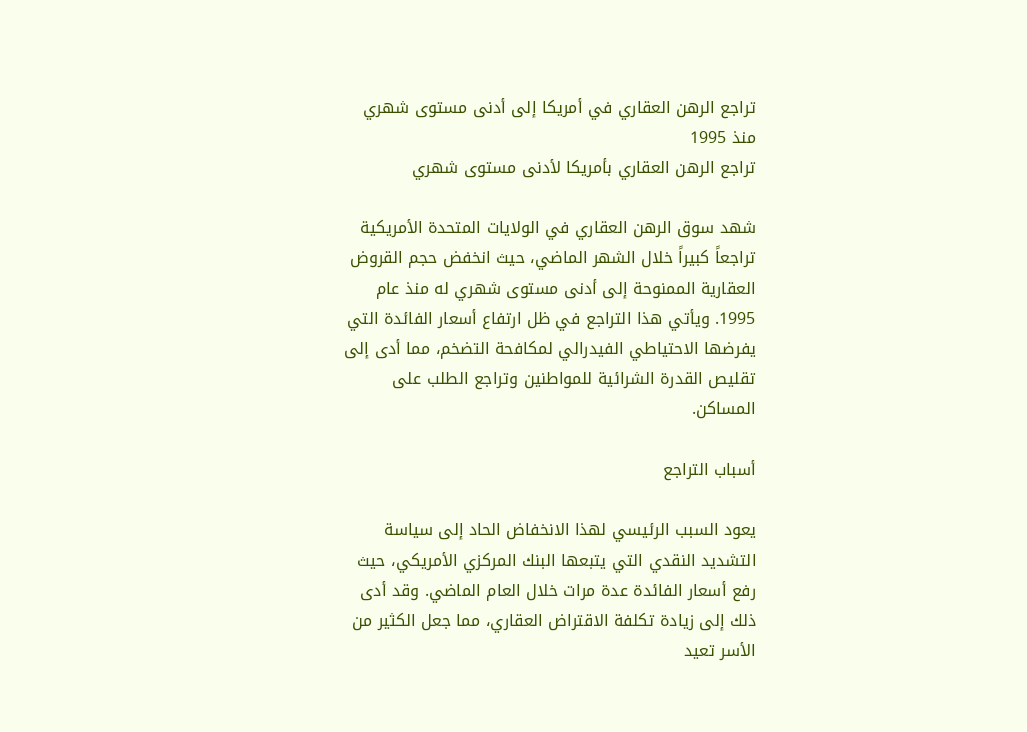تراجع الرهن العقاري في أمريكا إلى أدنى مستوى شهري منذ 1995
تراجع الرهن العقاري بأمريكا لأدنى مستوى شهري

شهد سوق الرهن العقاري في الولايات المتحدة الأمريكية تراجعاً كبيراً خلال الشهر الماضي، حيث انخفض حجم القروض العقارية الممنوحة إلى أدنى مستوى شهري له منذ عام 1995. ويأتي هذا التراجع في ظل ارتفاع أسعار الفائدة التي يفرضها الاحتياطي الفيدرالي لمكافحة التضخم، مما أدى إلى تقليص القدرة الشرائية للمواطنين وتراجع الطلب على المساكن.

أسباب التراجع

يعود السبب الرئيسي لهذا الانخفاض الحاد إلى سياسة التشديد النقدي التي يتبعها البنك المركزي الأمريكي، حيث رفع أسعار الفائدة عدة مرات خلال العام الماضي. وقد أدى ذلك إلى زيادة تكلفة الاقتراض العقاري، مما جعل الكثير من الأسر تعيد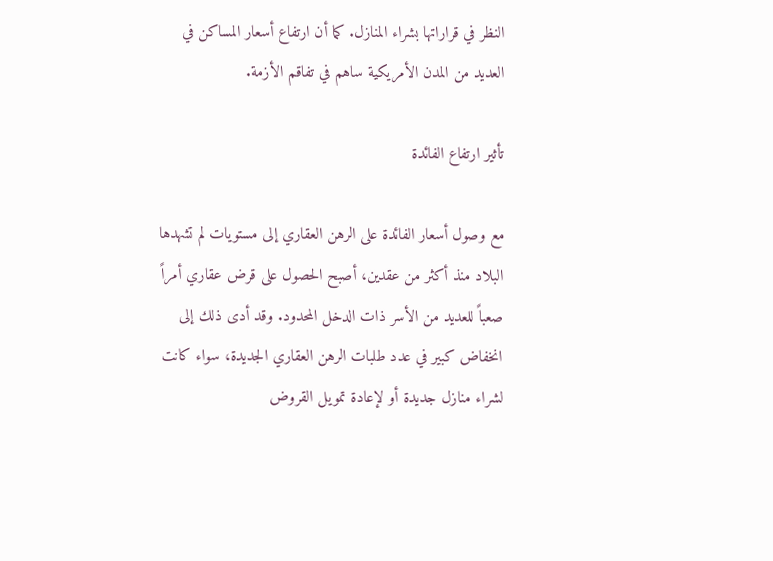النظر في قراراتها بشراء المنازل. كما أن ارتفاع أسعار المساكن في العديد من المدن الأمريكية ساهم في تفاقم الأزمة.

تأثير ارتفاع الفائدة

مع وصول أسعار الفائدة على الرهن العقاري إلى مستويات لم تشهدها البلاد منذ أكثر من عقدين، أصبح الحصول على قرض عقاري أمراً صعباً للعديد من الأسر ذات الدخل المحدود. وقد أدى ذلك إلى انخفاض كبير في عدد طلبات الرهن العقاري الجديدة، سواء كانت لشراء منازل جديدة أو لإعادة تمويل القروض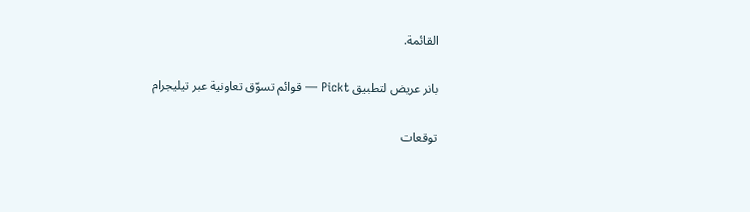القائمة.

بانر عريض لتطبيق Pickt — قوائم تسوّق تعاونية عبر تيليجرام

توقعات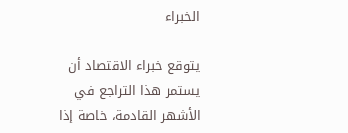الخبراء

يتوقع خبراء الاقتصاد أن يستمر هذا التراجع في الأشهر القادمة، خاصة إذا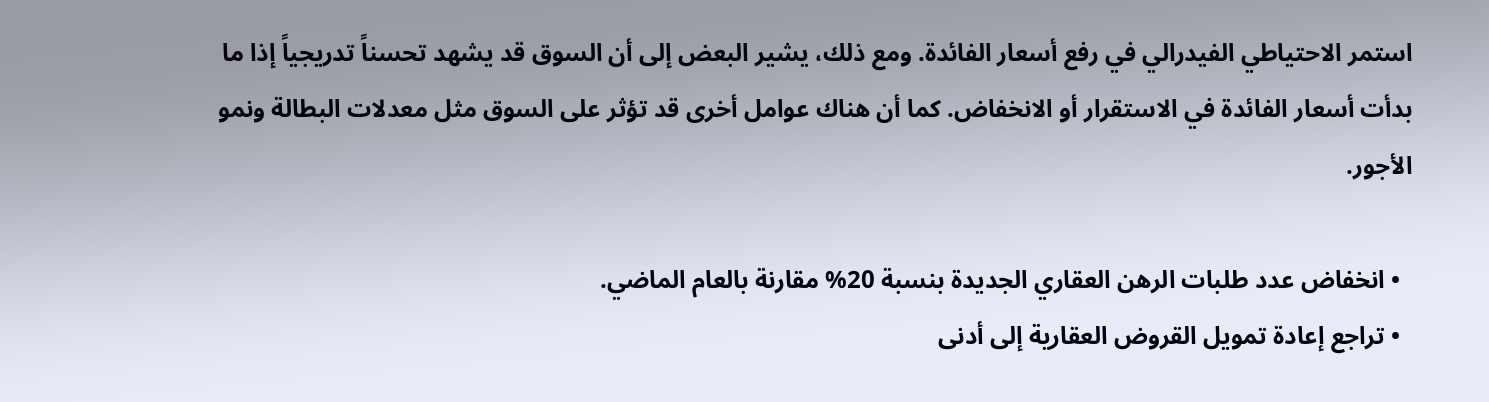استمر الاحتياطي الفيدرالي في رفع أسعار الفائدة. ومع ذلك، يشير البعض إلى أن السوق قد يشهد تحسناً تدريجياً إذا ما بدأت أسعار الفائدة في الاستقرار أو الانخفاض. كما أن هناك عوامل أخرى قد تؤثر على السوق مثل معدلات البطالة ونمو الأجور.

  • انخفاض عدد طلبات الرهن العقاري الجديدة بنسبة 20% مقارنة بالعام الماضي.
  • تراجع إعادة تمويل القروض العقارية إلى أدنى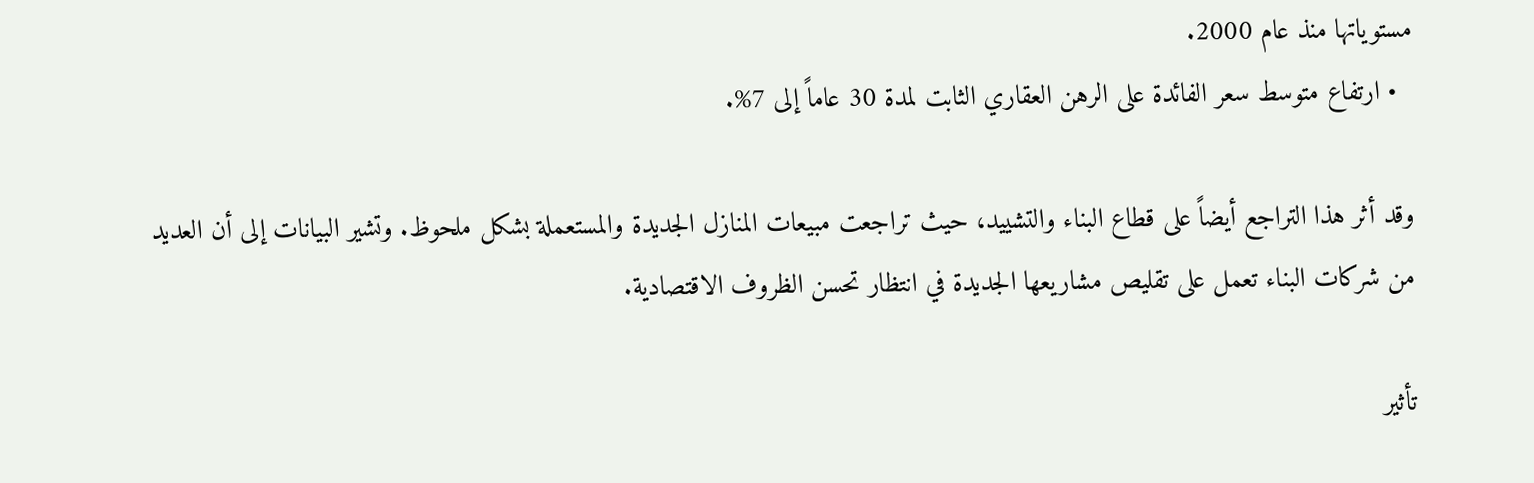مستوياتها منذ عام 2000.
  • ارتفاع متوسط سعر الفائدة على الرهن العقاري الثابت لمدة 30 عاماً إلى 7%.

وقد أثر هذا التراجع أيضاً على قطاع البناء والتشييد، حيث تراجعت مبيعات المنازل الجديدة والمستعملة بشكل ملحوظ. وتشير البيانات إلى أن العديد من شركات البناء تعمل على تقليص مشاريعها الجديدة في انتظار تحسن الظروف الاقتصادية.

تأثير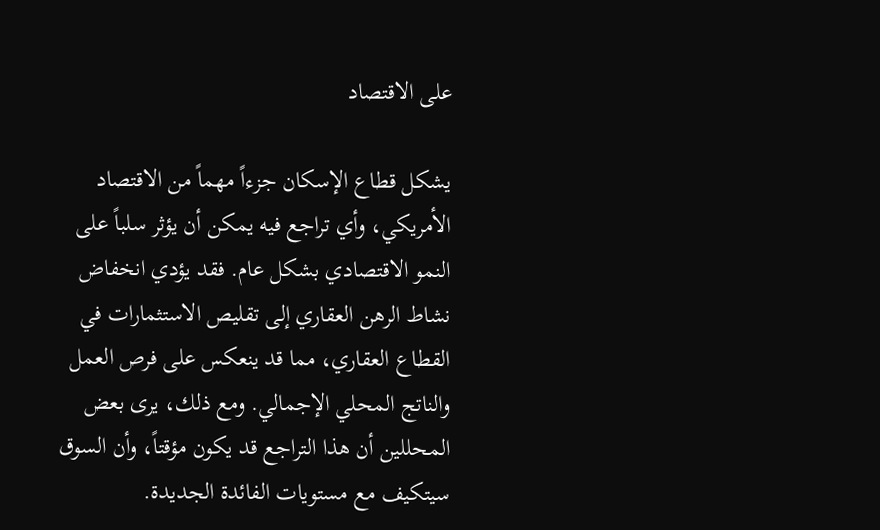على الاقتصاد

يشكل قطاع الإسكان جزءاً مهماً من الاقتصاد الأمريكي، وأي تراجع فيه يمكن أن يؤثر سلباً على النمو الاقتصادي بشكل عام. فقد يؤدي انخفاض نشاط الرهن العقاري إلى تقليص الاستثمارات في القطاع العقاري، مما قد ينعكس على فرص العمل والناتج المحلي الإجمالي. ومع ذلك، يرى بعض المحللين أن هذا التراجع قد يكون مؤقتاً، وأن السوق سيتكيف مع مستويات الفائدة الجديدة.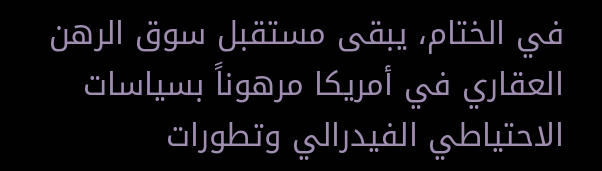في الختام، يبقى مستقبل سوق الرهن العقاري في أمريكا مرهوناً بسياسات الاحتياطي الفيدرالي وتطورات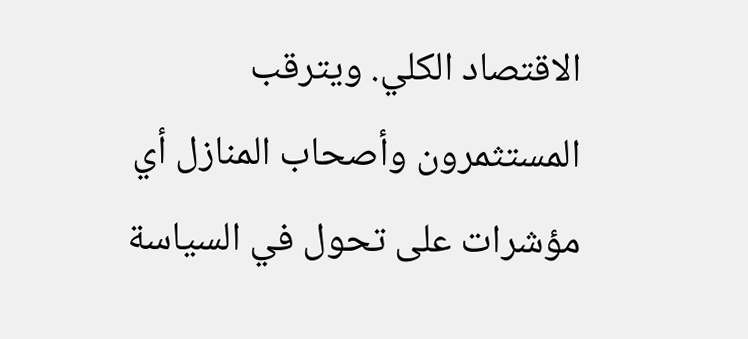الاقتصاد الكلي. ويترقب المستثمرون وأصحاب المنازل أي مؤشرات على تحول في السياسة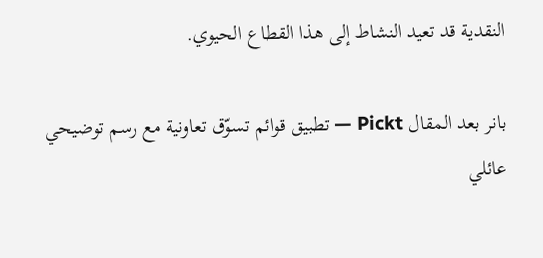النقدية قد تعيد النشاط إلى هذا القطاع الحيوي.

بانر بعد المقال Pickt — تطبيق قوائم تسوّق تعاونية مع رسم توضيحي عائلي